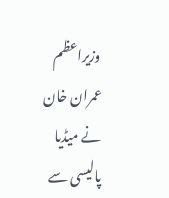وزیراعظم عمران خان نے میڈیا پالیسی سے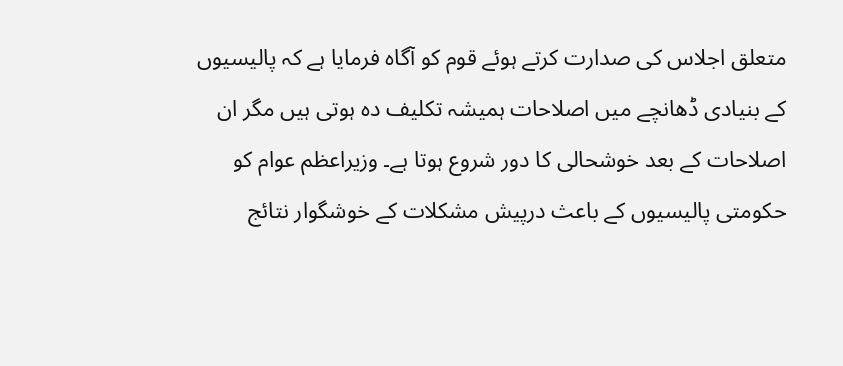متعلق اجلاس کی صدارت کرتے ہوئے قوم کو آگاہ فرمایا ہے کہ پالیسیوں کے بنیادی ڈھانچے میں اصلاحات ہمیشہ تکلیف دہ ہوتی ہیں مگر ان اصلاحات کے بعد خوشحالی کا دور شروع ہوتا ہے۔ وزیراعظم عوام کو حکومتی پالیسیوں کے باعث درپیش مشکلات کے خوشگوار نتائج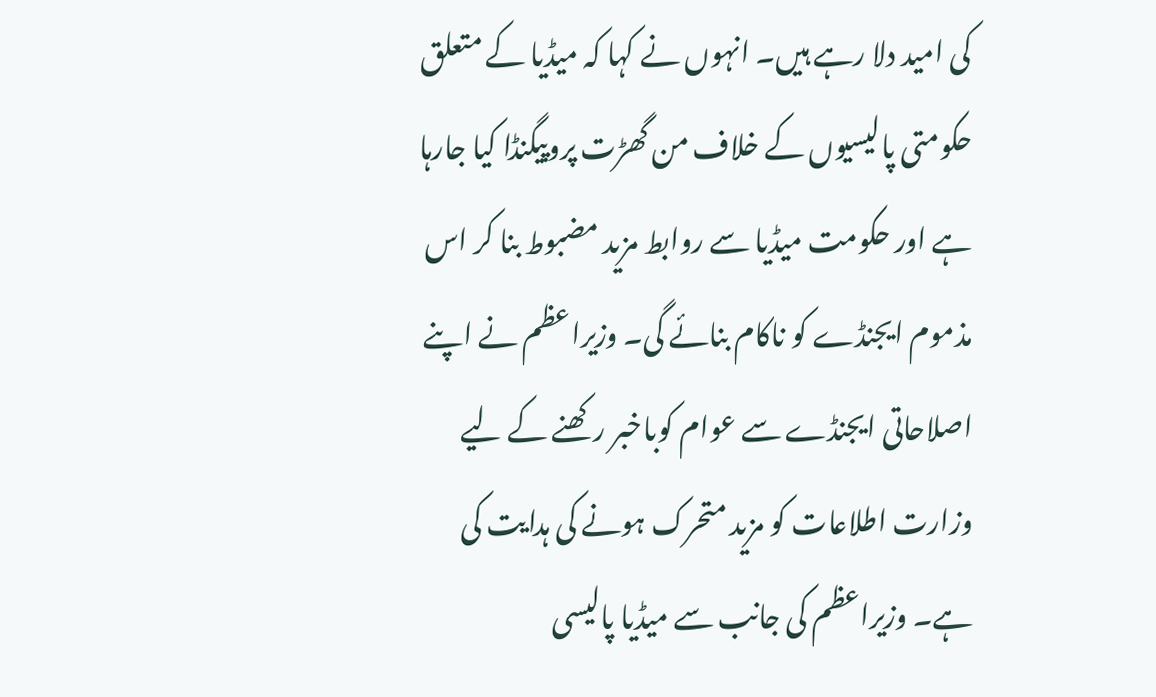کی امید دلا رہے ہیں۔ انہوں نے کہا کہ میڈیا کے متعلق حکومتی پالیسیوں کے خلاف من گھڑت پروپیگنڈا کیا جارہا ہے اور حکومت میڈیا سے روابط مزید مضبوط بنا کر اس مذموم ایجنڈے کو ناکام بنائے گی۔ وزیراعظم نے اپنے اصلاحاتی ایجنڈے سے عوام کوباخبر رکھنے کے لیے وزارت اطلاعات کو مزید متحرک ہونے کی ہدایت کی ہے۔ وزیراعظم کی جانب سے میڈیا پالیسی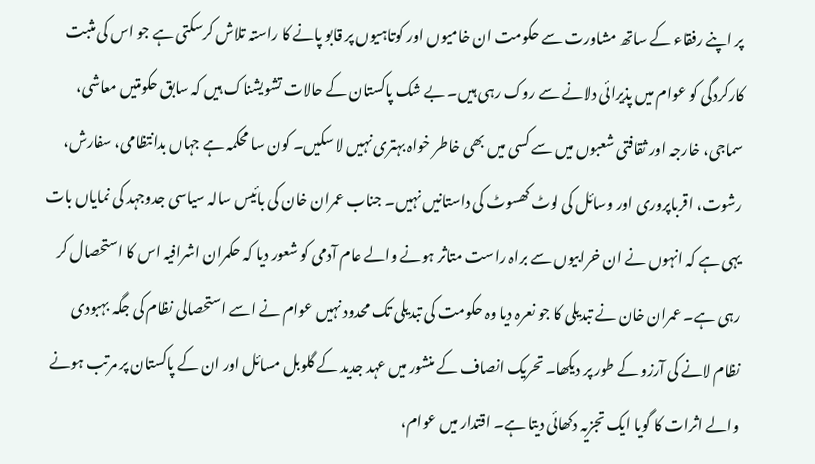پر اپنے رفقاء کے ساتھ مشاورت سے حکومت ان خامیوں اور کوتاہیوں پر قابو پانے کا راستہ تلاش کرسکتی ہے جو اس کی مثبت کارکردگی کو عوام میں پذیرائی دلانے سے روک رہی ہیں۔ بے شک پاکستان کے حالات تشویشناک ہیں کہ سابق حکومتیں معاشی، سماجی، خارجہ اور ثقافتی شعبوں میں سے کسی میں بھی خاطر خواہ بہتری نہیں لا سکیں۔ کون سا محکمہ ہے جہاں بدانتظامی، سفارش، رشوت، اقرباپروری اور وسائل کی لوٹ کھسوٹ کی داستانیں نہیں۔ جناب عمران خان کی بائیس سالہ سیاسی جدوجہد کی نمایاں بات یہی ہے کہ انہوں نے ان خرابیوں سے براہ راست متاثر ہونے والے عام آدمی کو شعور دیا کہ حکمران اشرافیہ اس کا استحصال کر رہی ہے۔ عمران خان نے تبدیلی کا جو نعرہ دیا وہ حکومت کی تبدیلی تک محدود نہیں عوام نے اسے استحصالی نظام کی جگہ بہبودی نظام لانے کی آرزو کے طور پر دیکھا۔ تحریک انصاف کے منشور میں عہد جدید کے گلوبل مسائل اور ان کے پاکستان پر مرتب ہونے والے اثرات کا گویا ایک تجزیہ دکھائی دیتا ہے۔ اقتدار میں عوام،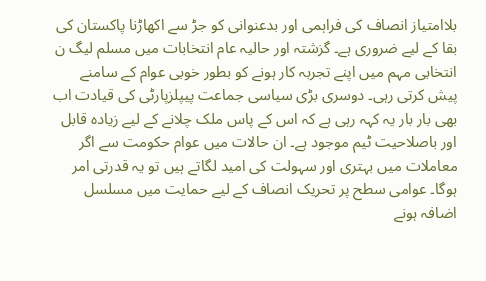بلاامتیاز انصاف کی فراہمی اور بدعنوانی کو جڑ سے اکھاڑنا پاکستان کی بقا کے لیے ضروری ہے۔ گزشتہ اور حالیہ عام انتخابات میں مسلم لیگ ن انتخابی مہم میں اپنے تجربہ کار ہونے کو بطور خوبی عوام کے سامنے پیش کرتی رہی۔ دوسری بڑی سیاسی جماعت پیپلزپارٹی کی قیادت اب بھی بار بار یہ کہہ رہی ہے کہ اس کے پاس ملک چلانے کے لیے زیادہ قابل اور باصلاحیت ٹیم موجود ہے۔ ان حالات میں عوام حکومت سے اگر معاملات میں بہتری اور سہولت کی امید لگاتے ہیں تو یہ قدرتی امر ہوگا۔ عوامی سطح پر تحریک انصاف کے لیے حمایت میں مسلسل اضافہ ہونے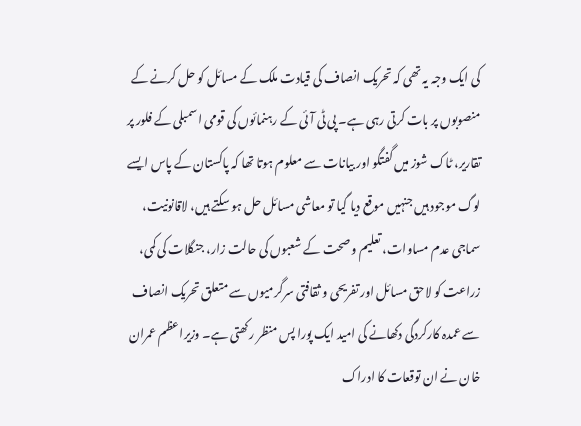کی ایک وجہ یہ تھی کہ تحریک انصاف کی قیادت ملک کے مسائل کو حل کرنے کے منصوبوں پر بات کرتی رہی ہے۔ پی ٹی آئی کے رہنمائوں کی قومی اسمبلی کے فلور پر تقاریر، ٹاک شوز میں گفتگو اور بیانات سے معلوم ہوتا تھا کہ پاکستان کے پاس ایسے لوگ موجود ہیں جنہیں موقع دیا گیا تو معاشی مسائل حل ہو سکتے ہیں، لاقانونیت، سماجی عدم مساوات، تعلیم و صحت کے شعبوں کی حالت زار، جنگلات کی کمی، زراعت کو لاحق مسائل اور تفریحی و ثقافتی سرگرمیوں سے متعلق تحریک انصاف سے عمدہ کارکردگی دکھانے کی امید ایک پورا پس منظر رکھتی ہے۔ وزیراعظم عمران خان نے ان توقعات کا ادراک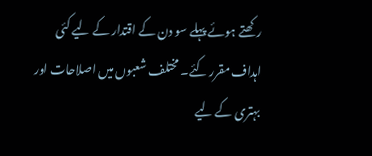رکھتے ہوئے پہلے سو دن کے اقتدار کے لیے کئی اہداف مقرر کئے۔ مختلف شعبوں میں اصلاحات اور بہتری کے لیے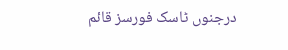درجنوں ٹاسک فورسز قائم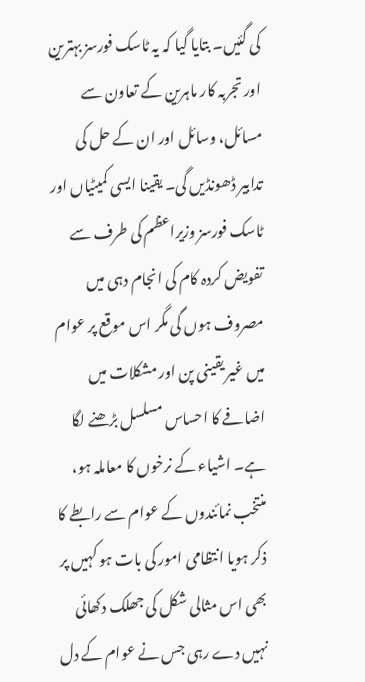کی گئیں۔ بتایا گیا کہ یہ ٹاسک فورسز بہترین اور تجربہ کار ماہرین کے تعاون سے مسائل، وسائل اور ان کے حل کی تدابیر ڈھونڈیں گی۔ یقینا ایسی کمیٹیاں اور ٹاسک فورسز وزیراعظم کی طرف سے تفویض کردہ کام کی انجام دہی میں مصروف ہوں گی مگر اس موقع پر عوام میں غیر یقینی پن اور مشکلات میں اضافے کا احساس مسلسل بڑھنے لگا ہے۔ اشیاء کے نرخوں کا معاملہ ہو، منتخب نمائندوں کے عوام سے رابطے کا ذکر ہویا انتظامی امور کی بات ہو کہیں پر بھی اس مثالی شکل کی جھلک دکھائی نہیں دے رہی جس نے عوام کے دل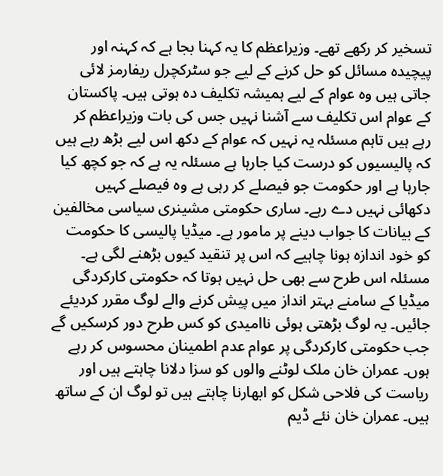تسخیر کر رکھے تھے۔ وزیراعظم کا یہ کہنا بجا ہے کہ کہنہ اور پیچیدہ مسائل کو حل کرنے کے لیے جو سٹرکچرل ریفارمز لائی جاتی ہیں وہ عوام کے لیے ہمیشہ تکلیف دہ ہوتی ہیں۔ پاکستان کے عوام اس تکلیف سے آشنا نہیں جس کی بات وزیراعظم کر رہے ہیں تاہم مسئلہ یہ نہیں کہ عوام کے دکھ اس لیے بڑھ رہے ہیں کہ پالیسیوں کو درست کیا جارہا ہے مسئلہ یہ ہے کہ جو کچھ کیا جارہا ہے اور حکومت جو فیصلے کر رہی ہے وہ فیصلے کہیں دکھائی نہیں دے رہے۔ ساری حکومتی مشینری سیاسی مخالفین کے بیانات کا جواب دینے پر مامور ہے۔ میڈیا پالیسی کا حکومت کو خود اندازہ ہونا چاہیے کہ اس پر تنقید کیوں بڑھنے لگی ہے۔ مسئلہ اس طرح سے بھی حل نہیں ہوتا کہ حکومتی کارکردگی میڈیا کے سامنے بہتر انداز میں پیش کرنے والے لوگ مقرر کردیئے جائیں۔ یہ لوگ بڑھتی ہوئی ناامیدی کو کس طرح دور کرسکیں گے جب حکومتی کارکردگی پر عوام عدم اطمینان محسوس کر رہے ہوں۔ عمران خان ملک لوٹنے والوں کو سزا دلانا چاہتے ہیں اور ریاست کی فلاحی شکل کو ابھارنا چاہتے ہیں تو لوگ ان کے ساتھ ہیں۔ عمران خان نئے ڈیم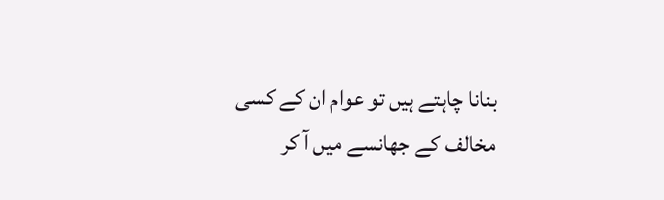بنانا چاہتے ہیں تو عوام ان کے کسی مخالف کے جھانسے میں آ کر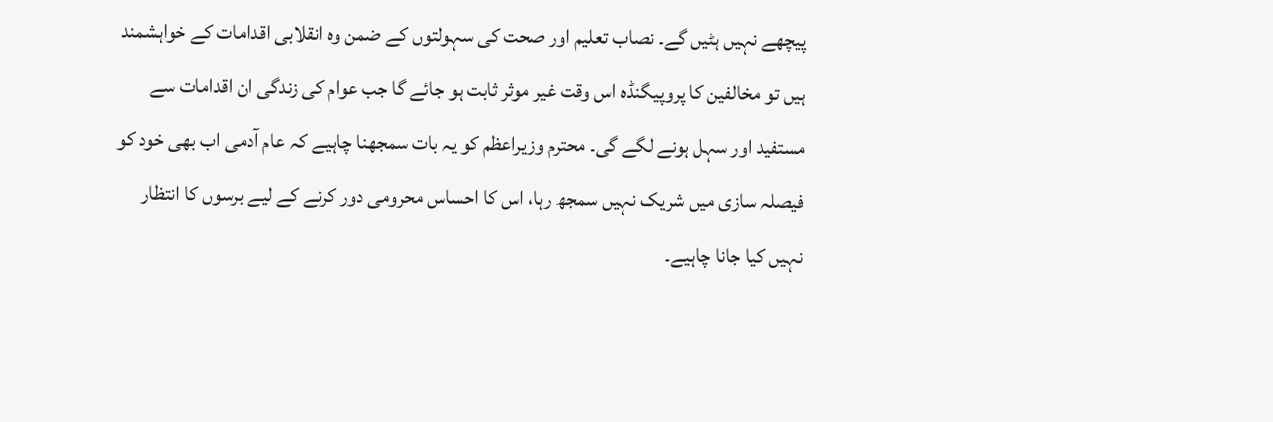پیچھے نہیں ہٹیں گے۔ نصاب تعلیم اور صحت کی سہولتوں کے ضمن وہ انقلابی اقدامات کے خواہشمند ہیں تو مخالفین کا پروپیگنڈہ اس وقت غیر موثر ثابت ہو جائے گا جب عوام کی زندگی ان اقدامات سے مستفید اور سہل ہونے لگے گی۔ محترم وزیراعظم کو یہ بات سمجھنا چاہیے کہ عام آدمی اب بھی خود کو فیصلہ سازی میں شریک نہیں سمجھ رہا، اس کا احساس محرومی دور کرنے کے لیے برسوں کا انتظار نہیں کیا جانا چاہیے۔